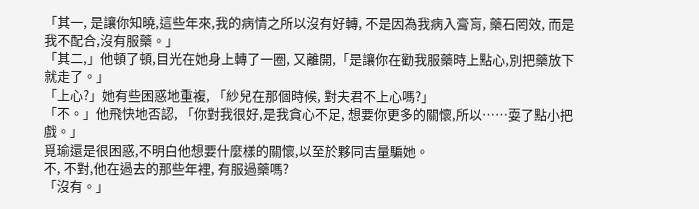「其一, 是讓你知曉,這些年來,我的病情之所以沒有好轉, 不是因為我病入膏肓, 藥石罔效, 而是我不配合,沒有服藥。」
「其二,」他頓了頓,目光在她身上轉了一圈, 又離開,「是讓你在勸我服藥時上點心,別把藥放下就走了。」
「上心?」她有些困惑地重複, 「紗兒在那個時候, 對夫君不上心嗎?」
「不。」他飛快地否認, 「你對我很好,是我貪心不足, 想要你更多的關懷,所以……耍了點小把戲。」
覓瑜還是很困惑,不明白他想要什麼樣的關懷,以至於夥同吉量騙她。
不, 不對,他在過去的那些年裡, 有服過藥嗎?
「沒有。」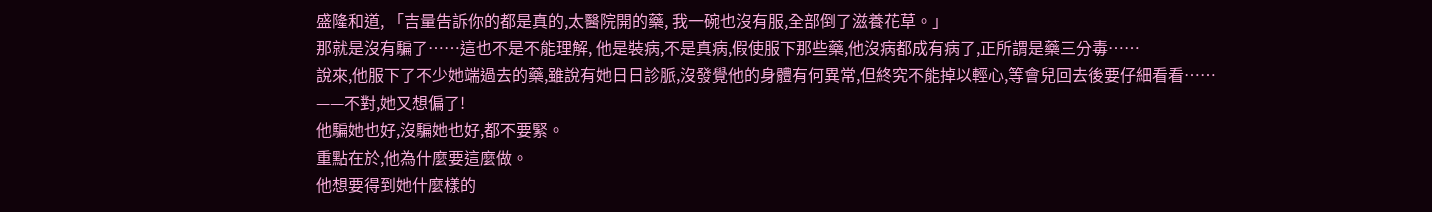盛隆和道, 「吉量告訴你的都是真的,太醫院開的藥, 我一碗也沒有服,全部倒了滋養花草。」
那就是沒有騙了……這也不是不能理解, 他是裝病,不是真病,假使服下那些藥,他沒病都成有病了,正所謂是藥三分毒……
說來,他服下了不少她端過去的藥,雖說有她日日診脈,沒發覺他的身體有何異常,但終究不能掉以輕心,等會兒回去後要仔細看看……
——不對,她又想偏了!
他騙她也好,沒騙她也好,都不要緊。
重點在於,他為什麼要這麼做。
他想要得到她什麼樣的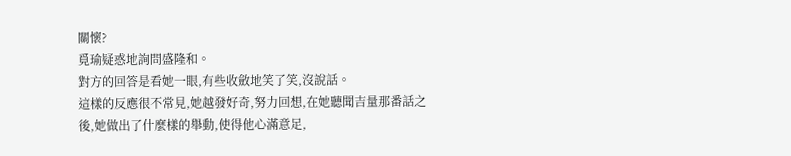關懷?
覓瑜疑惑地詢問盛隆和。
對方的回答是看她一眼,有些收斂地笑了笑,沒說話。
這樣的反應很不常見,她越發好奇,努力回想,在她聽聞吉量那番話之後,她做出了什麼樣的舉動,使得他心滿意足,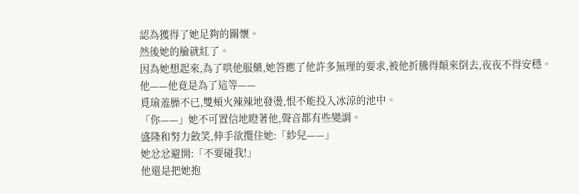認為獲得了她足夠的關懷。
然後她的臉就紅了。
因為她想起來,為了哄他服藥,她答應了他許多無理的要求,被他折騰得顛來倒去,夜夜不得安穩。
他——他竟是為了這等——
覓瑜羞臊不已,雙頰火辣辣地發燙,恨不能投入冰涼的池中。
「你——」她不可置信地瞪著他,聲音都有些變調。
盛隆和努力斂笑,伸手欲攬住她:「紗兒——」
她忿忿避開:「不要碰我!」
他還是把她抱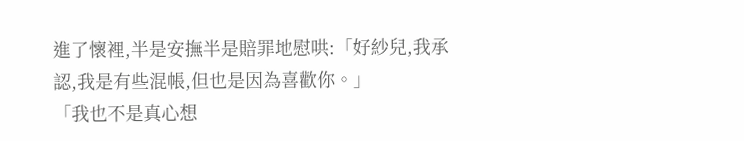進了懷裡,半是安撫半是賠罪地慰哄:「好紗兒,我承認,我是有些混帳,但也是因為喜歡你。」
「我也不是真心想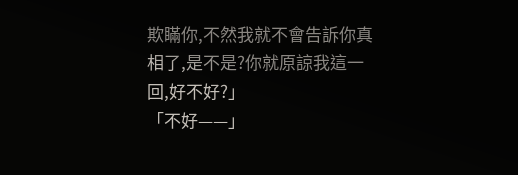欺瞞你,不然我就不會告訴你真相了,是不是?你就原諒我這一回,好不好?」
「不好——」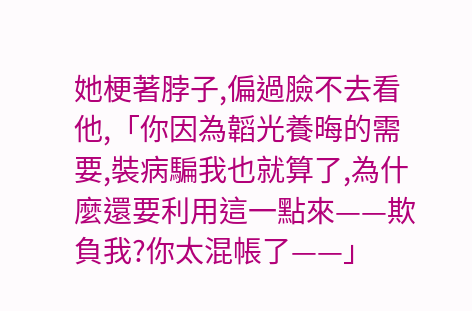她梗著脖子,偏過臉不去看他,「你因為韜光養晦的需要,裝病騙我也就算了,為什麼還要利用這一點來——欺負我?你太混帳了——」